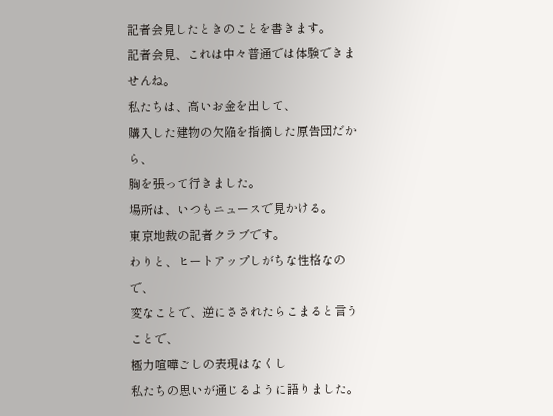記者会見したときのことを書きます。
記者会見、これは中々普通では体験できませんね。
私たちは、高いお金を出して、
購入した建物の欠陥を指摘した原告団だから、
胸を張って行きました。
場所は、いつもニュースで見かける。
東京地裁の記者クラブです。
わりと、ヒートアップしがちな性格なので、
変なことで、逆にさされたらこまると言うことで、
極力喧嘩ごしの表現はなくし
私たちの思いが通じるように語りました。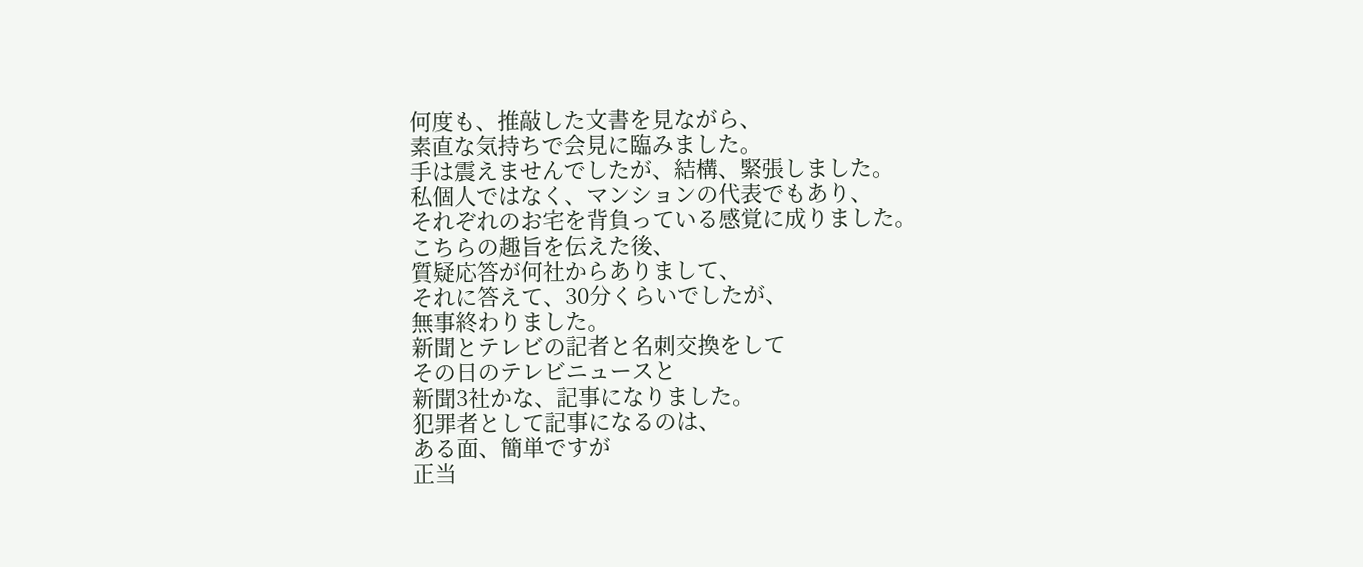何度も、推敲した文書を見ながら、
素直な気持ちで会見に臨みました。
手は震えませんでしたが、結構、緊張しました。
私個人ではなく、マンションの代表でもあり、
それぞれのお宅を背負っている感覚に成りました。
こちらの趣旨を伝えた後、
質疑応答が何社からありまして、
それに答えて、30分くらいでしたが、
無事終わりました。
新聞とテレビの記者と名刺交換をして
その日のテレビニュースと
新聞3社かな、記事になりました。
犯罪者として記事になるのは、
ある面、簡単ですが
正当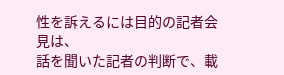性を訴えるには目的の記者会見は、
話を聞いた記者の判断で、載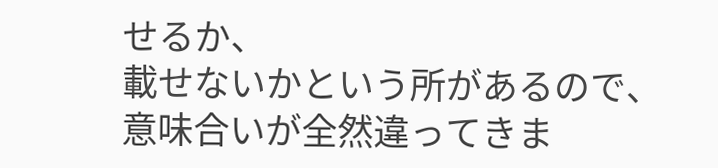せるか、
載せないかという所があるので、
意味合いが全然違ってきま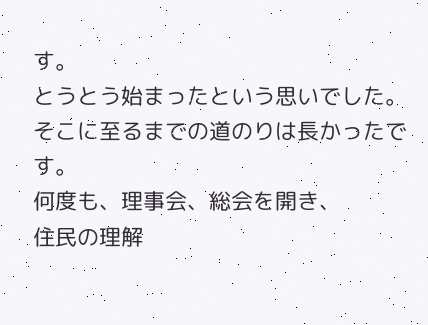す。
とうとう始まったという思いでした。
そこに至るまでの道のりは長かったです。
何度も、理事会、総会を開き、
住民の理解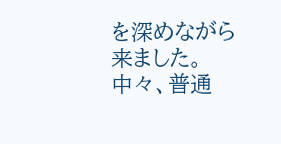を深めながら来ました。
中々、普通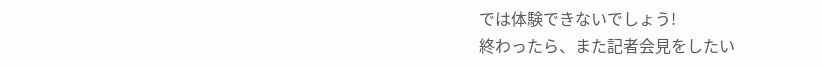では体験できないでしょう!
終わったら、また記者会見をしたい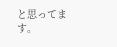と思ってます。